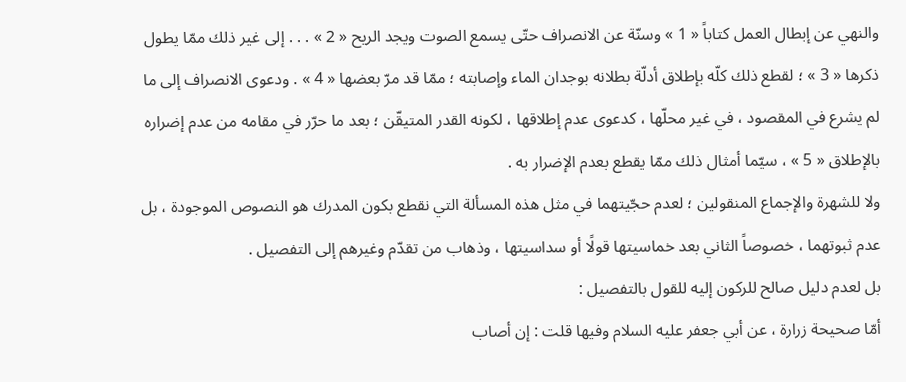والنهي عن إبطال العمل كتاباً « 1 » وسنّة عن الانصراف حتّى يسمع الصوت ويجد الريح « 2 » . . . إلى غير ذلك ممّا يطول ذكرها « 3 » ؛ لقطع ذلك كلّه بإطلاق أدلّة بطلانه بوجدان الماء وإصابته ؛ ممّا قد مرّ بعضها « 4 » . ودعوى الانصراف إلى ما لم يشرع في المقصود ، في غير محلّها ، كدعوى عدم إطلاقها ، لكونه القدر المتيقّن ؛ بعد ما حرّر في مقامه من عدم إضراره بالإطلاق « 5 » ، سيّما أمثال ذلك ممّا يقطع بعدم الإضرار به .
ولا للشهرة والإجماع المنقولين ؛ لعدم حجّيتهما في مثل هذه المسألة التي نقطع بكون المدرك هو النصوص الموجودة ، بل عدم ثبوتهما ، خصوصاً الثاني بعد خماسيتها قولًا أو سداسيتها ، وذهاب من تقدّم وغيرهم إلى التفصيل .
بل لعدم دليل صالح للركون إليه للقول بالتفصيل :
أمّا صحيحة زرارة ، عن أبي جعفر عليه السلام وفيها قلت : إن أصاب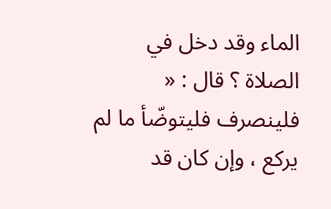الماء وقد دخل في الصلاة ؟ قال : « فلينصرف فليتوضّأ ما لم يركع ، وإن كان قد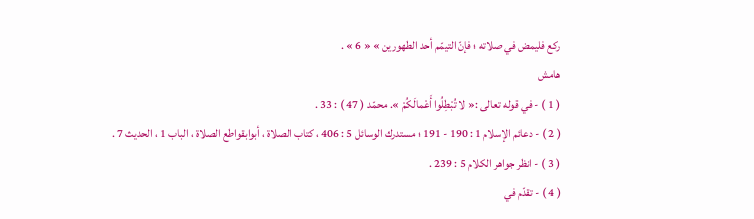ركع فليمض في صلاته ؛ فإنّ التيمّم أحد الطهورين » « 6 » .
هامش
( 1 ) - في قوله تعالى :« لا تُبْطِلُوا أَعْمالَكُمْ ». محمّد ( 47 ) : 33 .
( 2 ) - دعائم الإسلام 1 : 190 - 191 ؛ مستدرك الوسائل 5 : 406 ، كتاب الصلاة ، أبوابقواطع الصلاة ، الباب 1 ، الحديث 7 .
( 3 ) - انظر جواهر الكلام 5 : 239 .
( 4 ) - تقدّم في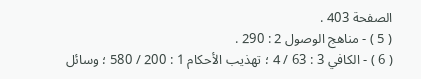الصفحة 403 .
( 5 ) - مناهج الوصول 2 : 290 .
( 6 ) - الكافي 3 : 63 / 4 ؛ تهذيب الأحكام 1 : 200 / 580 ؛ وسائل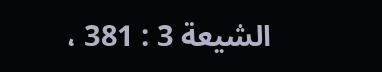الشيعة 3 : 381 ،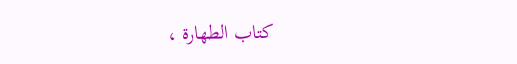كتاب الطهارة ،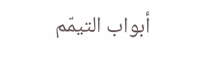أبواب التيمّم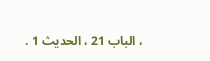، الباب 21 ، الحديث 1 .